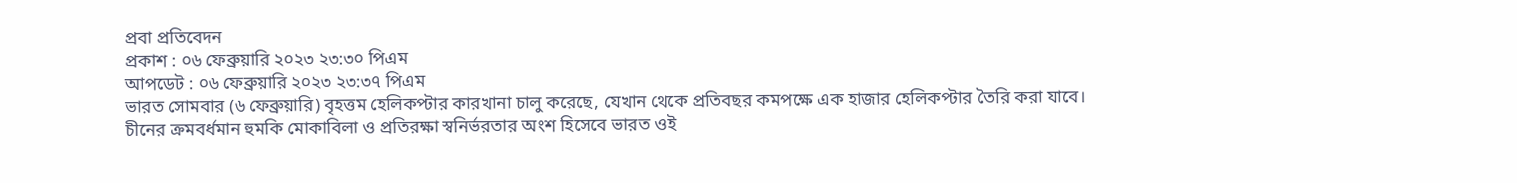প্রবা প্রতিবেদন
প্রকাশ : ০৬ ফেব্রুয়ারি ২০২৩ ২৩:৩০ পিএম
আপডেট : ০৬ ফেব্রুয়ারি ২০২৩ ২৩:৩৭ পিএম
ভারত সোমবার (৬ ফেব্রুয়ারি) বৃহত্তম হেলিকপ্টার কারখানা চালু করেছে, যেখান থেকে প্রতিবছর কমপক্ষে এক হাজার হেলিকপ্টার তৈরি করা যাবে।
চীনের ক্রমবর্ধমান হুমকি মোকাবিলা ও প্রতিরক্ষা স্বনির্ভরতার অংশ হিসেবে ভারত ওই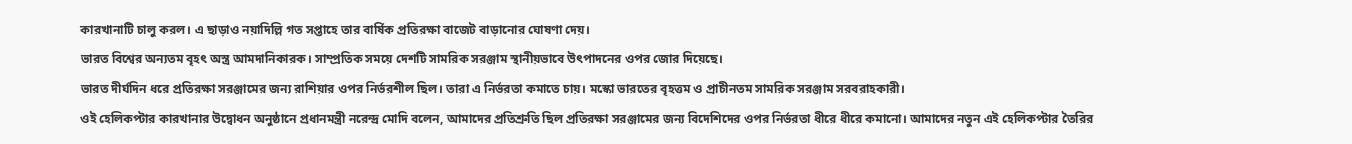কারখানাটি চালু করল। এ ছাড়াও নয়াদিল্লি গত সপ্তাহে তার বার্ষিক প্রতিরক্ষা বাজেট বাড়ানোর ঘোষণা দেয়।
ভারত বিশ্বের অন্যতম বৃহৎ অস্ত্র আমদানিকারক। সাম্প্রতিক সময়ে দেশটি সামরিক সরঞ্জাম স্থানীয়ভাবে উৎপাদনের ওপর জোর দিয়েছে।
ভারত দীর্ঘদিন ধরে প্রতিরক্ষা সরঞ্জামের জন্য রাশিয়ার ওপর নির্ভরশীল ছিল। তারা এ নির্ভরতা কমাতে চায়। মস্কো ভারতের বৃহত্তম ও প্রাচীনতম সামরিক সরঞ্জাম সরবরাহকারী।
ওই হেলিকপ্টার কারখানার উদ্বোধন অনুষ্ঠানে প্রধানমন্ত্রী নরেন্দ্র মোদি বলেন, আমাদের প্রতিশ্রুতি ছিল প্রতিরক্ষা সরঞ্জামের জন্য বিদেশিদের ওপর নির্ভরতা ধীরে ধীরে কমানো। আমাদের নতুন এই হেলিকপ্টার তৈরির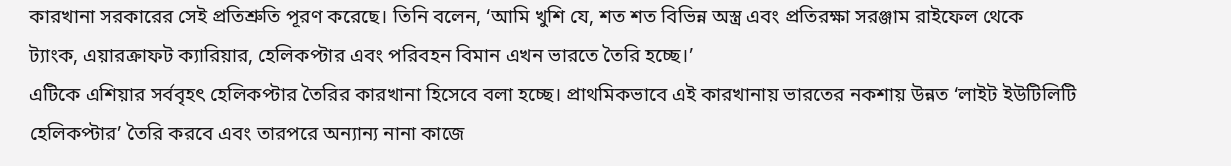কারখানা সরকারের সেই প্রতিশ্রুতি পূরণ করেছে। তিনি বলেন, ‘আমি খুশি যে, শত শত বিভিন্ন অস্ত্র এবং প্রতিরক্ষা সরঞ্জাম রাইফেল থেকে ট্যাংক, এয়ারক্রাফট ক্যারিয়ার, হেলিকপ্টার এবং পরিবহন বিমান এখন ভারতে তৈরি হচ্ছে।’
এটিকে এশিয়ার সর্ববৃহৎ হেলিকপ্টার তৈরির কারখানা হিসেবে বলা হচ্ছে। প্রাথমিকভাবে এই কারখানায় ভারতের নকশায় উন্নত ‘লাইট ইউটিলিটি হেলিকপ্টার’ তৈরি করবে এবং তারপরে অন্যান্য নানা কাজে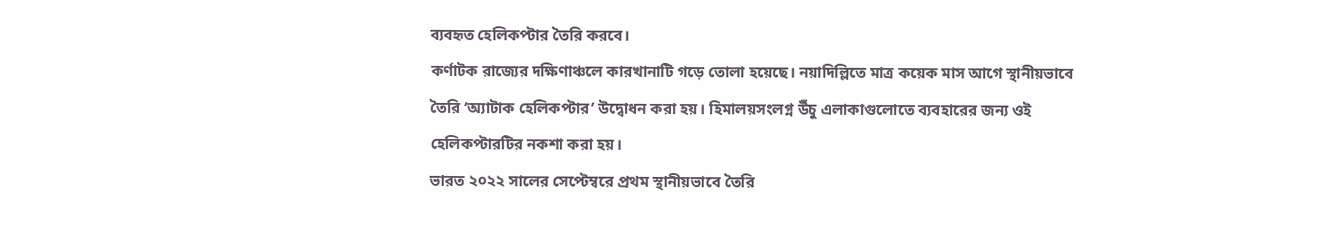ব্যবহৃত হেলিকপ্টার তৈরি করবে।
কর্ণাটক রাজ্যের দক্ষিণাঞ্চলে কারখানাটি গড়ে তোলা হয়েছে। নয়াদিল্লিতে মাত্র কয়েক মাস আগে স্থানীয়ভাবে তৈরি ‘অ্যাটাক হেলিকপ্টার’ উদ্বোধন করা হয়। হিমালয়সংলগ্ন উঁচু এলাকাগুলোতে ব্যবহারের জন্য ওই হেলিকপ্টারটির নকশা করা হয়।
ভারত ২০২২ সালের সেপ্টেম্বরে প্রথম স্থানীয়ভাবে তৈরি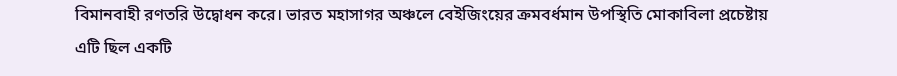বিমানবাহী রণতরি উদ্বোধন করে। ভারত মহাসাগর অঞ্চলে বেইজিংয়ের ক্রমবর্ধমান উপস্থিতি মোকাবিলা প্রচেষ্টায় এটি ছিল একটি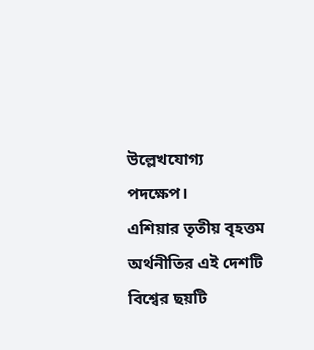উল্লেখযোগ্য পদক্ষেপ।
এশিয়ার তৃতীয় বৃহত্তম অর্থনীতির এই দেশটি বিশ্বের ছয়টি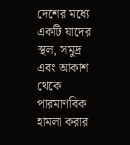দেশের মধ্যে একটি যাদের স্থল, সমুদ্র এবং আকাশ থেকে পারমাণবিক হামলা করার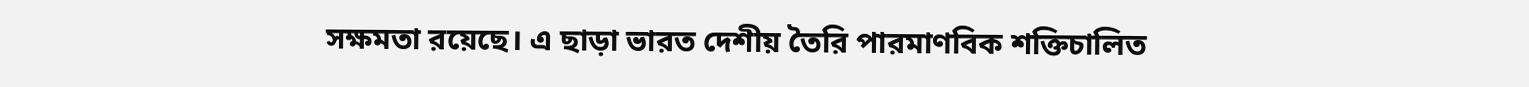সক্ষমতা রয়েছে। এ ছাড়া ভারত দেশীয় তৈরি পারমাণবিক শক্তিচালিত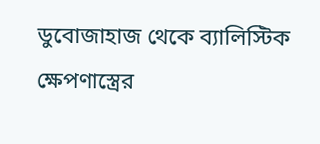ডুবোজাহাজ থেকে ব্যালিস্টিক ক্ষেপণাস্ত্রের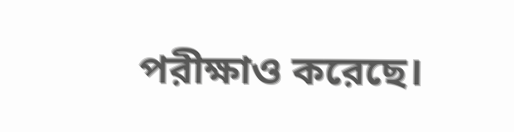পরীক্ষাও করেছে।